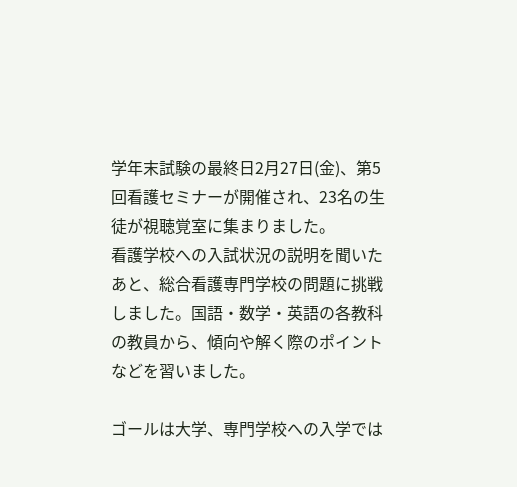学年末試験の最終日2月27日(金)、第5回看護セミナーが開催され、23名の生徒が視聴覚室に集まりました。
看護学校への入試状況の説明を聞いたあと、総合看護専門学校の問題に挑戦しました。国語・数学・英語の各教科の教員から、傾向や解く際のポイントなどを習いました。

ゴールは大学、専門学校への入学では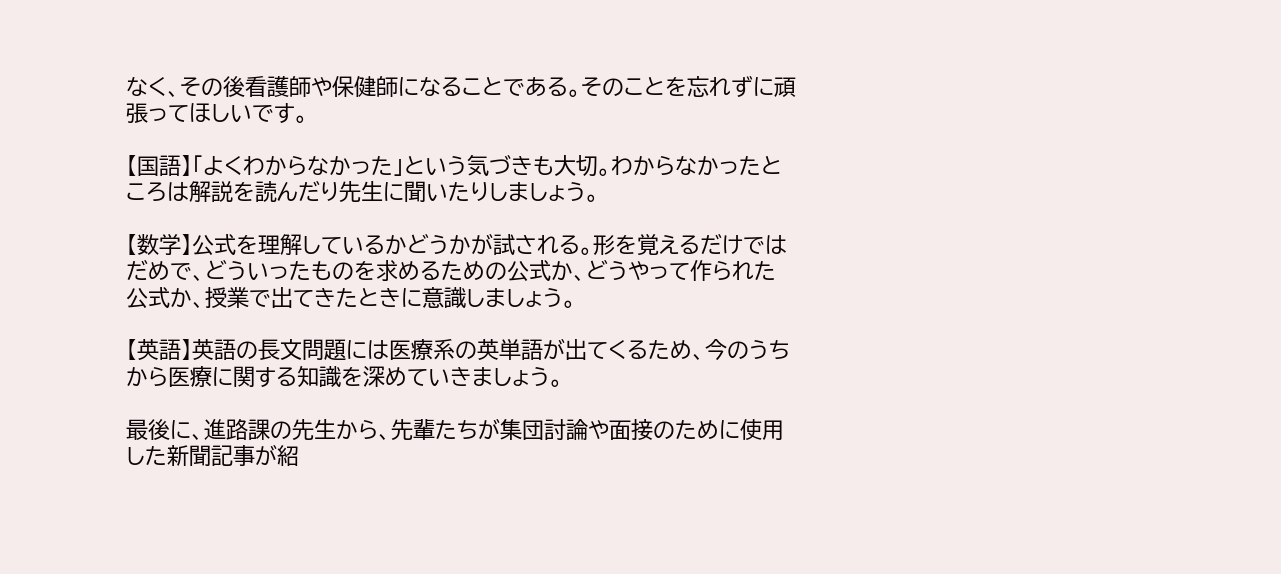なく、その後看護師や保健師になることである。そのことを忘れずに頑張ってほしいです。

【国語】「よくわからなかった」という気づきも大切。わからなかったところは解説を読んだり先生に聞いたりしましょう。

【数学】公式を理解しているかどうかが試される。形を覚えるだけではだめで、どういったものを求めるための公式か、どうやって作られた公式か、授業で出てきたときに意識しましょう。

【英語】英語の長文問題には医療系の英単語が出てくるため、今のうちから医療に関する知識を深めていきましょう。

最後に、進路課の先生から、先輩たちが集団討論や面接のために使用した新聞記事が紹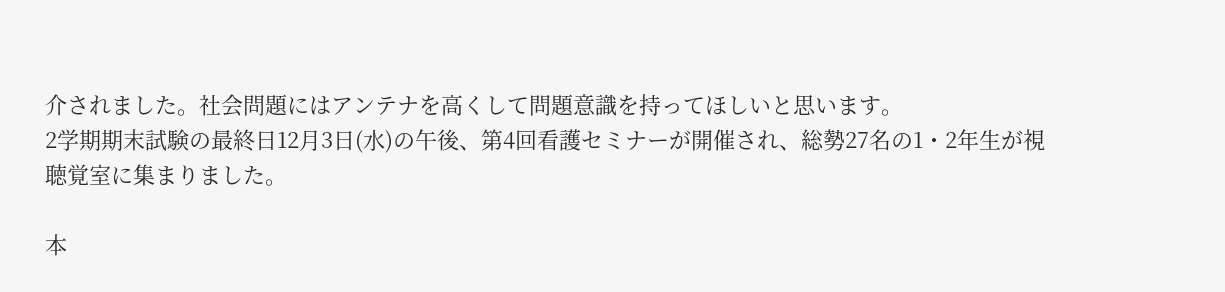介されました。社会問題にはアンテナを高くして問題意識を持ってほしいと思います。
2学期期末試験の最終日12月3日(水)の午後、第4回看護セミナーが開催され、総勢27名の1・2年生が視聴覚室に集まりました。

本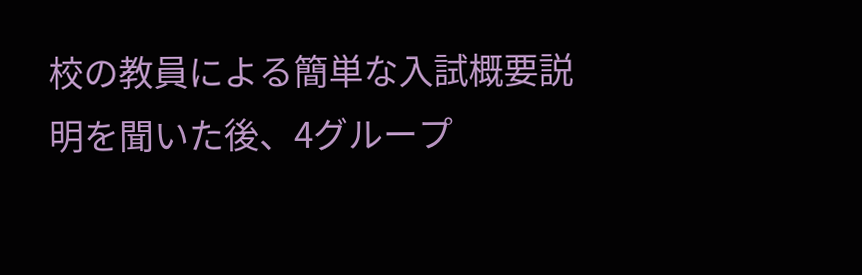校の教員による簡単な入試概要説明を聞いた後、4グループ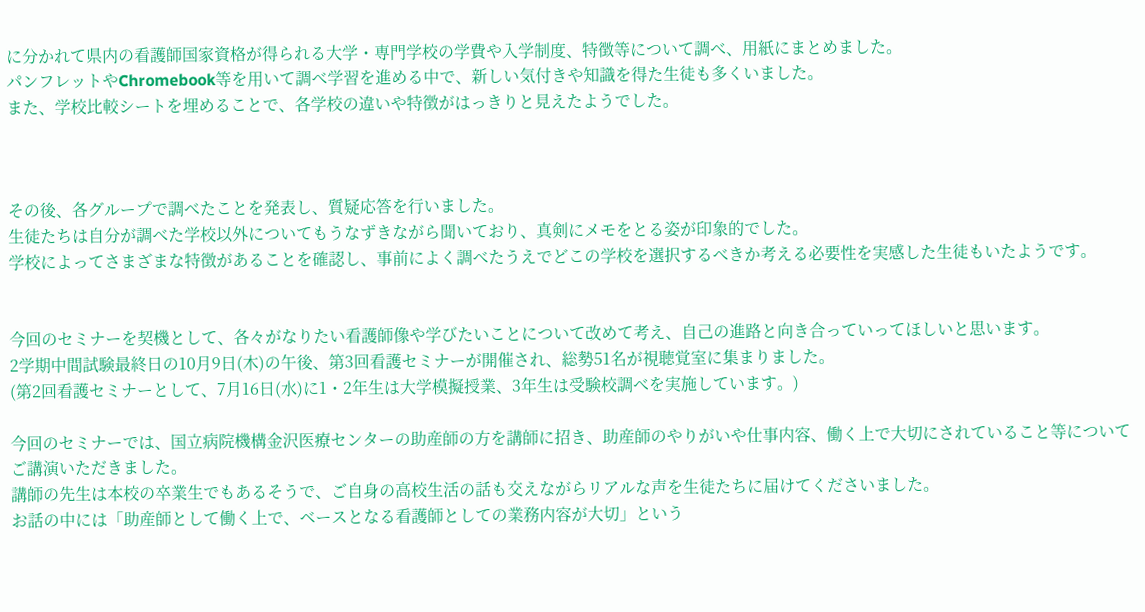に分かれて県内の看護師国家資格が得られる大学・専門学校の学費や入学制度、特徴等について調べ、用紙にまとめました。
パンフレットやChromebook等を用いて調べ学習を進める中で、新しい気付きや知識を得た生徒も多くいました。
また、学校比較シートを埋めることで、各学校の違いや特徴がはっきりと見えたようでした。



その後、各グループで調べたことを発表し、質疑応答を行いました。
生徒たちは自分が調べた学校以外についてもうなずきながら聞いており、真剣にメモをとる姿が印象的でした。
学校によってさまざまな特徴があることを確認し、事前によく調べたうえでどこの学校を選択するべきか考える必要性を実感した生徒もいたようです。


今回のセミナーを契機として、各々がなりたい看護師像や学びたいことについて改めて考え、自己の進路と向き合っていってほしいと思います。
2学期中間試験最終日の10月9日(木)の午後、第3回看護セミナーが開催され、総勢51名が視聴覚室に集まりました。
(第2回看護セミナーとして、7月16日(水)に1・2年生は大学模擬授業、3年生は受験校調べを実施しています。)

今回のセミナーでは、国立病院機構金沢医療センターの助産師の方を講師に招き、助産師のやりがいや仕事内容、働く上で大切にされていること等についてご講演いただきました。
講師の先生は本校の卒業生でもあるそうで、ご自身の高校生活の話も交えながらリアルな声を生徒たちに届けてくださいました。
お話の中には「助産師として働く上で、ベースとなる看護師としての業務内容が大切」という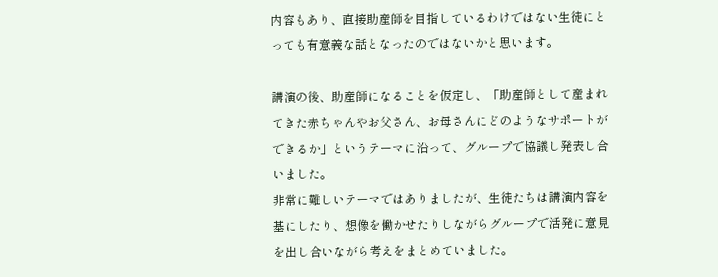内容もあり、直接助産師を目指しているわけではない生徒にとっても有意義な話となったのではないかと思います。

講演の後、助産師になることを仮定し、「助産師として産まれてきた赤ちゃんやお父さん、お母さんにどのようなサポートができるか」というテーマに沿って、グループで協議し発表し合いました。
非常に難しいテーマではありましたが、生徒たちは講演内容を基にしたり、想像を働かせたりしながらグループで活発に意見を出し合いながら考えをまとめていました。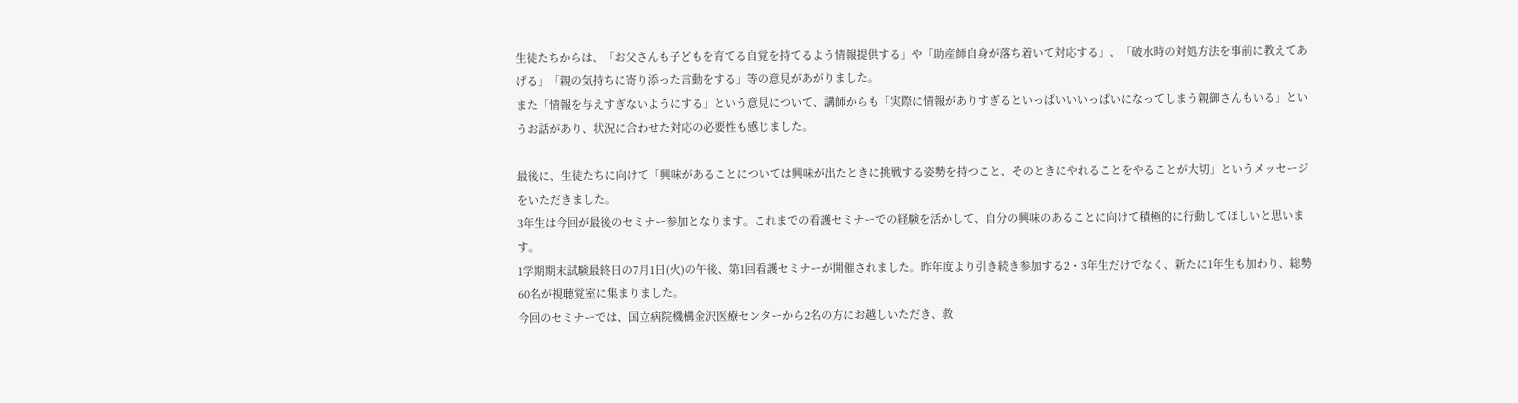生徒たちからは、「お父さんも子どもを育てる自覚を持てるよう情報提供する」や「助産師自身が落ち着いて対応する」、「破水時の対処方法を事前に教えてあげる」「親の気持ちに寄り添った言動をする」等の意見があがりました。
また「情報を与えすぎないようにする」という意見について、講師からも「実際に情報がありすぎるといっぱいいいっぱいになってしまう親御さんもいる」というお話があり、状況に合わせた対応の必要性も感じました。

最後に、生徒たちに向けて「興味があることについては興味が出たときに挑戦する姿勢を持つこと、そのときにやれることをやることが大切」というメッセージをいただきました。
3年生は今回が最後のセミナー参加となります。これまでの看護セミナーでの経験を活かして、自分の興味のあることに向けて積極的に行動してほしいと思います。
1学期期末試験最終日の7月1日(火)の午後、第1回看護セミナーが開催されました。昨年度より引き続き参加する2・3年生だけでなく、新たに1年生も加わり、総勢60名が視聴覚室に集まりました。
今回のセミナーでは、国立病院機構金沢医療センターから2名の方にお越しいただき、救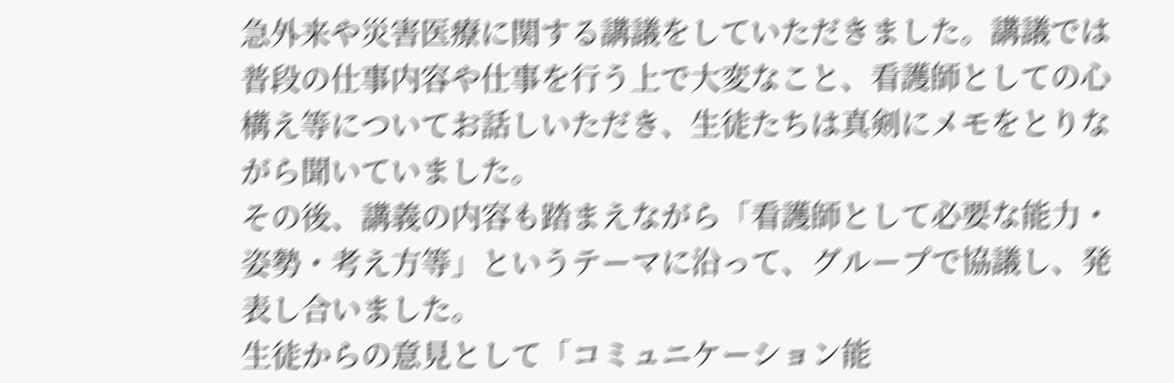急外来や災害医療に関する講議をしていただきました。講議では普段の仕事内容や仕事を行う上で大変なこと、看護師としての心構え等についてお話しいただき、生徒たちは真剣にメモをとりながら聞いていました。
その後、講義の内容も踏まえながら「看護師として必要な能力・姿勢・考え方等」というテーマに沿って、グループで協議し、発表し合いました。
生徒からの意見として「コミュニケーション能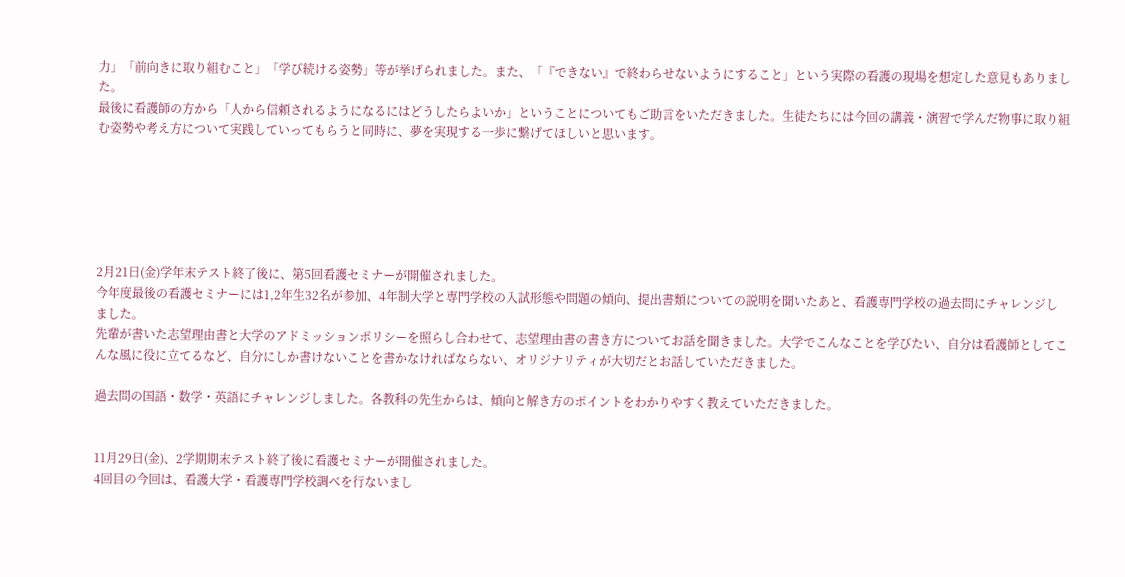力」「前向きに取り組むこと」「学び続ける姿勢」等が挙げられました。また、「『できない』で終わらせないようにすること」という実際の看護の現場を想定した意見もありました。
最後に看護師の方から「人から信頼されるようになるにはどうしたらよいか」ということについてもご助言をいただきました。生徒たちには今回の講義・演習で学んだ物事に取り組む姿勢や考え方について実践していってもらうと同時に、夢を実現する一歩に繋げてほしいと思います。






2月21日(金)学年末テスト終了後に、第5回看護セミナーが開催されました。
今年度最後の看護セミナーには1,2年生32名が参加、4年制大学と専門学校の入試形態や問題の傾向、提出書類についての説明を聞いたあと、看護専門学校の過去問にチャレンジしました。
先輩が書いた志望理由書と大学のアドミッションポリシーを照らし合わせて、志望理由書の書き方についてお話を聞きました。大学でこんなことを学びたい、自分は看護師としてこんな風に役に立てるなど、自分にしか書けないことを書かなければならない、オリジナリティが大切だとお話していただきました。

過去問の国語・数学・英語にチャレンジしました。各教科の先生からは、傾向と解き方のポイントをわかりやすく教えていただきました。


11月29日(金)、2学期期末テスト終了後に看護セミナーが開催されました。
4回目の今回は、看護大学・看護専門学校調べを行ないまし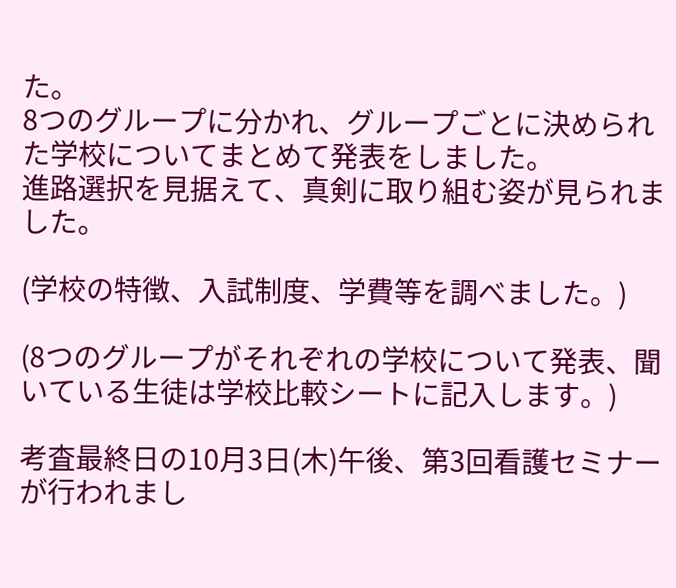た。
8つのグループに分かれ、グループごとに決められた学校についてまとめて発表をしました。
進路選択を見据えて、真剣に取り組む姿が見られました。

(学校の特徴、入試制度、学費等を調べました。)

(8つのグループがそれぞれの学校について発表、聞いている生徒は学校比較シートに記入します。)

考査最終日の10月3日(木)午後、第3回看護セミナーが行われまし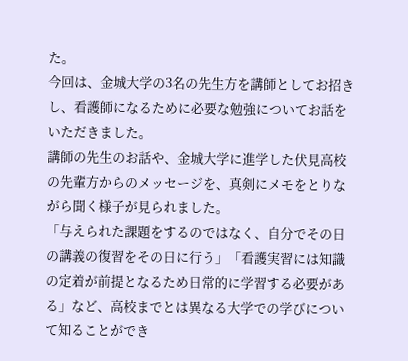た。
今回は、金城大学の3名の先生方を講師としてお招きし、看護師になるために必要な勉強についてお話をいただきました。
講師の先生のお話や、金城大学に進学した伏見高校の先輩方からのメッセージを、真剣にメモをとりながら聞く様子が見られました。
「与えられた課題をするのではなく、自分でその日の講義の復習をその日に行う」「看護実習には知識の定着が前提となるため日常的に学習する必要がある」など、高校までとは異なる大学での学びについて知ることができ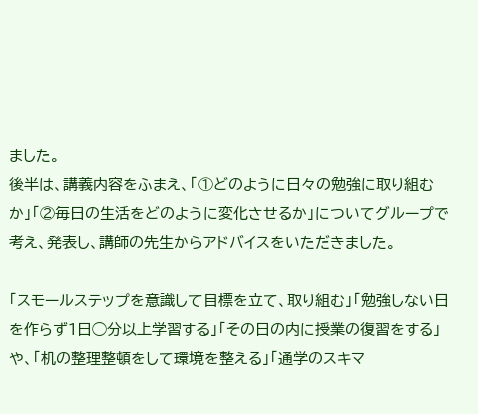ました。
後半は、講義内容をふまえ、「①どのように日々の勉強に取り組むか」「②毎日の生活をどのように変化させるか」についてグループで考え、発表し、講師の先生からアドバイスをいただきました。

「スモールステップを意識して目標を立て、取り組む」「勉強しない日を作らず1日◯分以上学習する」「その日の内に授業の復習をする」や、「机の整理整頓をして環境を整える」「通学のスキマ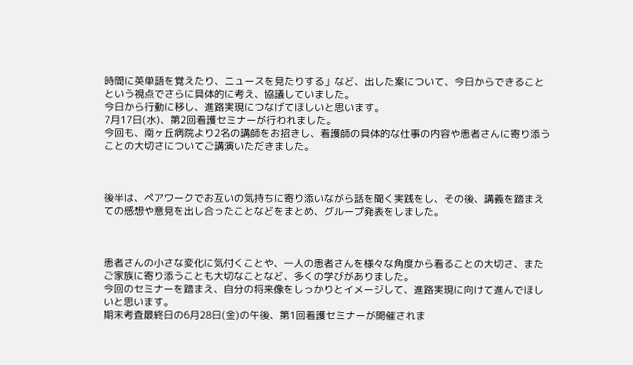時間に英単語を覚えたり、ニュースを見たりする」など、出した案について、今日からできることという視点でさらに具体的に考え、協議していました。
今日から行動に移し、進路実現につなげてほしいと思います。
7月17日(水)、第2回看護セミナーが行われました。
今回も、南ヶ丘病院より2名の講師をお招きし、看護師の具体的な仕事の内容や患者さんに寄り添うことの大切さについてご講演いただきました。



後半は、ペアワークでお互いの気持ちに寄り添いながら話を聞く実践をし、その後、講義を踏まえての感想や意見を出し合ったことなどをまとめ、グループ発表をしました。



患者さんの小さな変化に気付くことや、一人の患者さんを様々な角度から看ることの大切さ、またご家族に寄り添うことも大切なことなど、多くの学びがありました。
今回のセミナーを踏まえ、自分の将来像をしっかりとイメージして、進路実現に向けて進んでほしいと思います。
期末考査最終日の6月28日(金)の午後、第1回看護セミナーが開催されま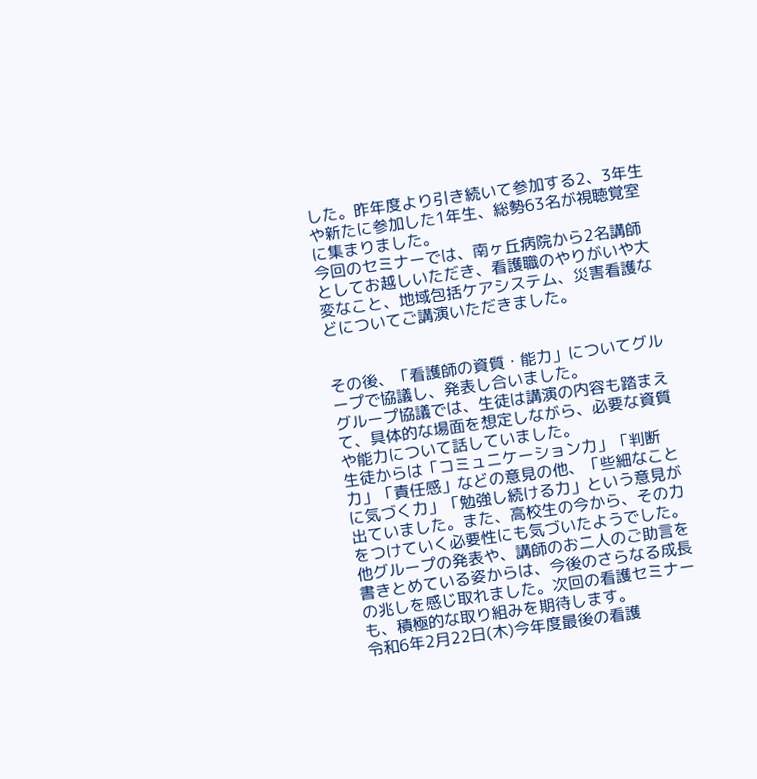した。昨年度より引き続いて参加する2、3年生や新たに参加した1年生、総勢63名が視聴覚室に集まりました。
今回のセミナーでは、南ヶ丘病院から2名講師としてお越しいただき、看護職のやりがいや大変なこと、地域包括ケアシステム、災害看護などについてご講演いただきました。


その後、「看護師の資質・能力」についてグループで協議し、発表し合いました。
グループ協議では、生徒は講演の内容も踏まえて、具体的な場面を想定しながら、必要な資質や能力について話していました。
生徒からは「コミュニケーション力」「判断力」「責任感」などの意見の他、「些細なことに気づく力」「勉強し続ける力」という意見が出ていました。また、高校生の今から、その力をつけていく必要性にも気づいたようでした。
他グループの発表や、講師のお二人のご助言を書きとめている姿からは、今後のさらなる成長の兆しを感じ取れました。次回の看護セミナーも、積極的な取り組みを期待します。
令和6年2月22日(木)今年度最後の看護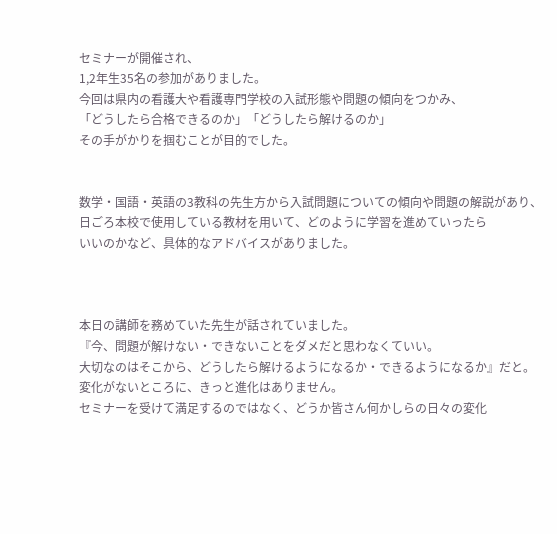セミナーが開催され、
1,2年生35名の参加がありました。
今回は県内の看護大や看護専門学校の入試形態や問題の傾向をつかみ、
「どうしたら合格できるのか」「どうしたら解けるのか」
その手がかりを掴むことが目的でした。


数学・国語・英語の3教科の先生方から入試問題についての傾向や問題の解説があり、
日ごろ本校で使用している教材を用いて、どのように学習を進めていったら
いいのかなど、具体的なアドバイスがありました。



本日の講師を務めていた先生が話されていました。
『今、問題が解けない・できないことをダメだと思わなくていい。
大切なのはそこから、どうしたら解けるようになるか・できるようになるか』だと。
変化がないところに、きっと進化はありません。
セミナーを受けて満足するのではなく、どうか皆さん何かしらの日々の変化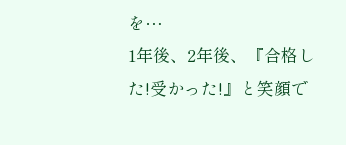を…
1年後、2年後、『合格した!受かった!』と笑顔で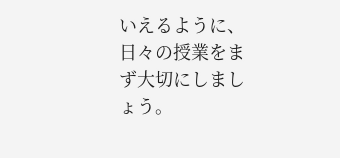いえるように、
日々の授業をまず大切にしましょう。